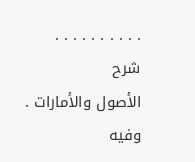. . . . . . . . . .
شرح
الأصول والأمارات .
وفيه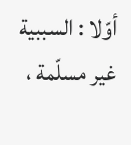أوّلا : السببية غير مسلّمة ،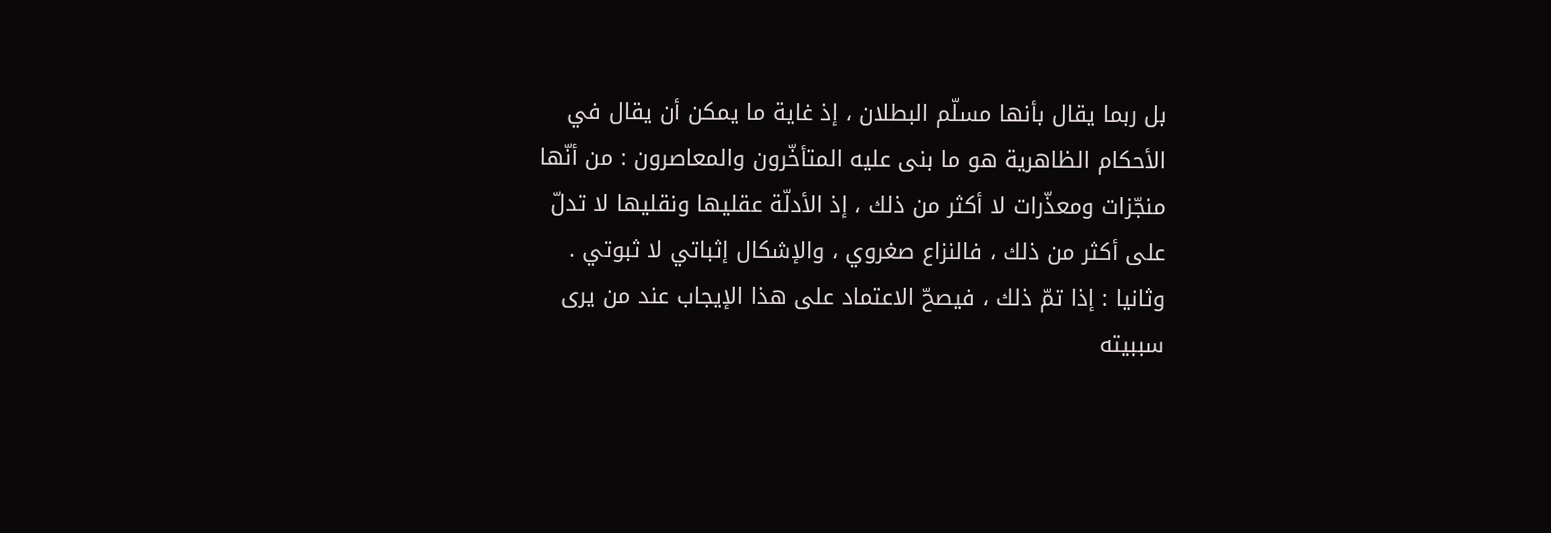بل ربما يقال بأنها مسلّم البطلان ، إذ غاية ما يمكن أن يقال في الأحكام الظاهرية هو ما بنى عليه المتأخّرون والمعاصرون : من أنّها منجّزات ومعذّرات لا أكثر من ذلك ، إذ الأدلّة عقليها ونقليها لا تدلّ على أكثر من ذلك ، فالنزاع صغروي ، والإشكال إثباتي لا ثبوتي .
وثانيا : إذا تمّ ذلك ، فيصحّ الاعتماد على هذا الإيجاب عند من يرى سببيته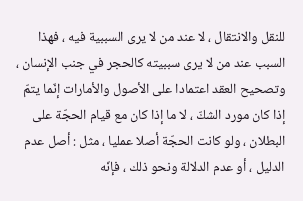للنقل والانتقال ، لا عند من لا يرى السببية فيه ، فهذا السبب عند من لا يرى سببيته كالحجر في جنب الإنسان ، وتصحيح العقد اعتمادا على الأصول والأمارات إنّما يتمّ إذا كان مورد الشكّ ، لا ما إذا كان مع قيام الحجّة على البطلان ، ولو كانت الحجّة أصلا عمليا ، مثل : أصل عدم الدليل ، أو عدم الدلالة ونحو ذلك ، فإنّه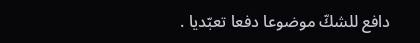دافع للشكّ موضوعا دفعا تعبّديا .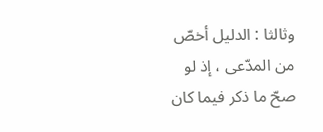وثالثا : الدليل أخصّ من المدّعى ، إذ لو صحّ ما ذكر فيما كان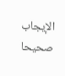الإيجاب صحيحا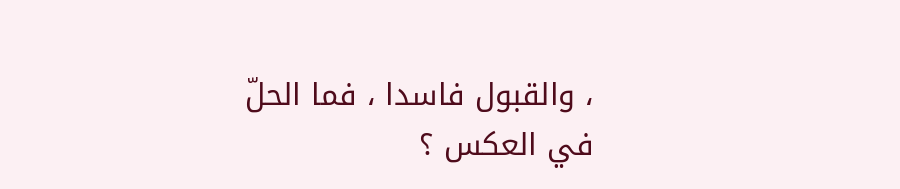، والقبول فاسدا ، فما الحلّ في العكس ؟